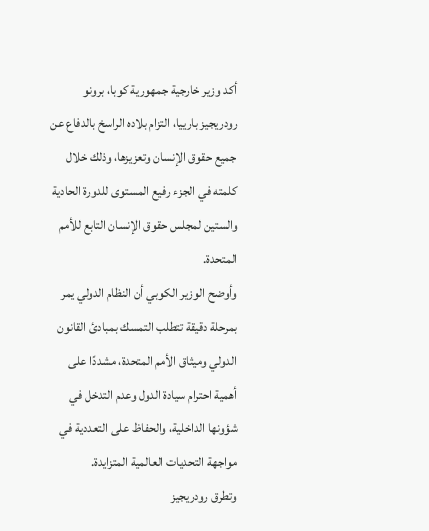أكد وزير خارجية جمهورية كوبا، برونو رودريجيز بارييا، التزام بلاده الراسخ بالدفاع عن جميع حقوق الإنسان وتعزيزها، وذلك خلال كلمته في الجزء رفيع المستوى للدورة الحادية والستين لمجلس حقوق الإنسان التابع للأمم المتحدة.
وأوضح الوزير الكوبي أن النظام الدولي يمر بمرحلة دقيقة تتطلب التمسك بمبادئ القانون الدولي وميثاق الأمم المتحدة، مشددًا على أهمية احترام سيادة الدول وعدم التدخل في شؤونها الداخلية، والحفاظ على التعددية في مواجهة التحديات العالمية المتزايدة.
وتطرق رودريجيز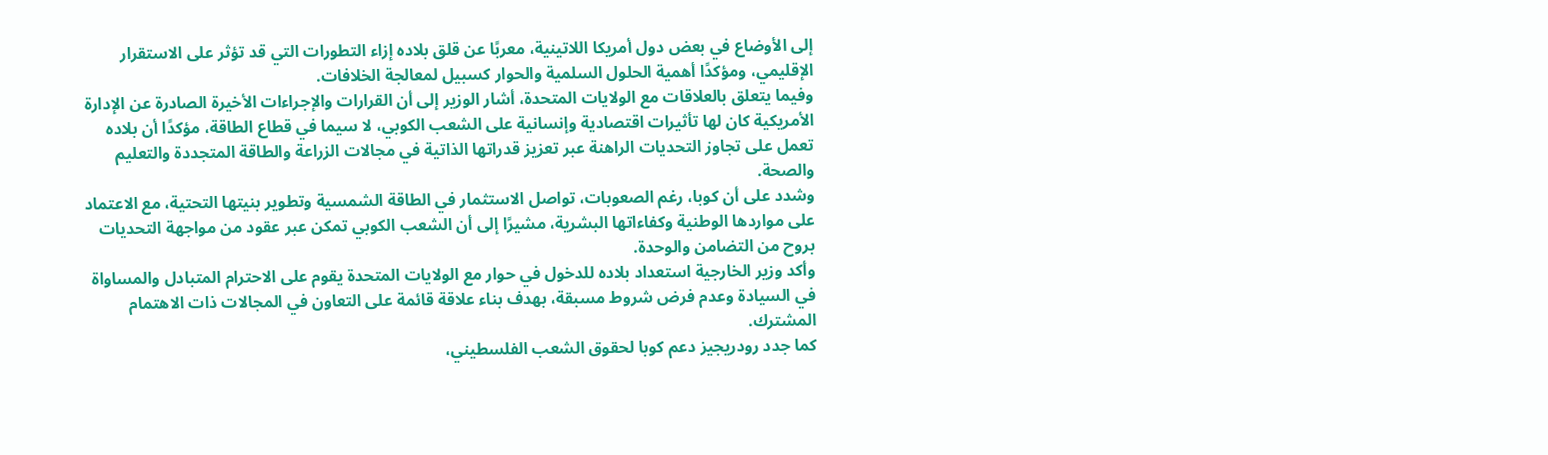إلى الأوضاع في بعض دول أمريكا اللاتينية، معربًا عن قلق بلاده إزاء التطورات التي قد تؤثر على الاستقرار الإقليمي، ومؤكدًا أهمية الحلول السلمية والحوار كسبيل لمعالجة الخلافات.
وفيما يتعلق بالعلاقات مع الولايات المتحدة، أشار الوزير إلى أن القرارات والإجراءات الأخيرة الصادرة عن الإدارة الأمريكية كان لها تأثيرات اقتصادية وإنسانية على الشعب الكوبي، لا سيما في قطاع الطاقة، مؤكدًا أن بلاده تعمل على تجاوز التحديات الراهنة عبر تعزيز قدراتها الذاتية في مجالات الزراعة والطاقة المتجددة والتعليم والصحة.
وشدد على أن كوبا، رغم الصعوبات، تواصل الاستثمار في الطاقة الشمسية وتطوير بنيتها التحتية، مع الاعتماد على مواردها الوطنية وكفاءاتها البشرية، مشيرًا إلى أن الشعب الكوبي تمكن عبر عقود من مواجهة التحديات بروح من التضامن والوحدة.
وأكد وزير الخارجية استعداد بلاده للدخول في حوار مع الولايات المتحدة يقوم على الاحترام المتبادل والمساواة في السيادة وعدم فرض شروط مسبقة، بهدف بناء علاقة قائمة على التعاون في المجالات ذات الاهتمام المشترك.
كما جدد رودريجيز دعم كوبا لحقوق الشعب الفلسطيني،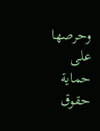وحرصها على حماية حقوق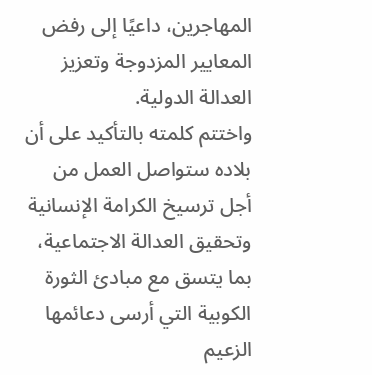المهاجرين، داعيًا إلى رفض المعايير المزدوجة وتعزيز العدالة الدولية.
واختتم كلمته بالتأكيد على أن بلاده ستواصل العمل من أجل ترسيخ الكرامة الإنسانية وتحقيق العدالة الاجتماعية، بما يتسق مع مبادئ الثورة الكوبية التي أرسى دعائمها الزعيم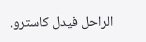الراحل فيدل كاسترو.